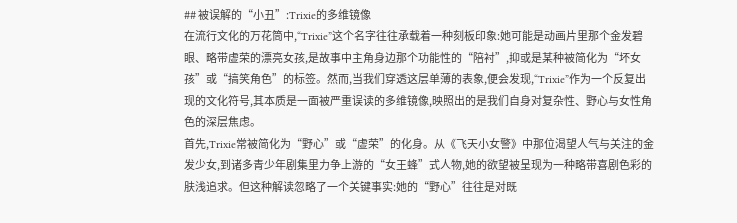## 被误解的“小丑”:Trixie的多维镜像
在流行文化的万花筒中,“Trixie”这个名字往往承载着一种刻板印象:她可能是动画片里那个金发碧眼、略带虚荣的漂亮女孩,是故事中主角身边那个功能性的“陪衬”,抑或是某种被简化为“坏女孩”或“搞笑角色”的标签。然而,当我们穿透这层单薄的表象,便会发现,“Trixie”作为一个反复出现的文化符号,其本质是一面被严重误读的多维镜像,映照出的是我们自身对复杂性、野心与女性角色的深层焦虑。
首先,Trixie常被简化为“野心”或“虚荣”的化身。从《飞天小女警》中那位渴望人气与关注的金发少女,到诸多青少年剧集里力争上游的“女王蜂”式人物,她的欲望被呈现为一种略带喜剧色彩的肤浅追求。但这种解读忽略了一个关键事实:她的“野心”往往是对既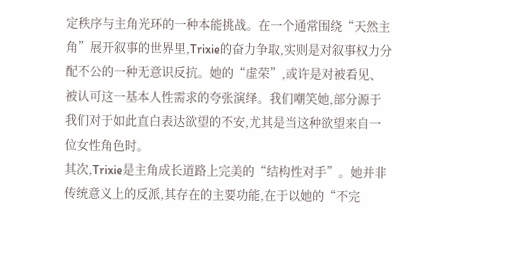定秩序与主角光环的一种本能挑战。在一个通常围绕“天然主角”展开叙事的世界里,Trixie的奋力争取,实则是对叙事权力分配不公的一种无意识反抗。她的“虚荣”,或许是对被看见、被认可这一基本人性需求的夸张演绎。我们嘲笑她,部分源于我们对于如此直白表达欲望的不安,尤其是当这种欲望来自一位女性角色时。
其次,Trixie是主角成长道路上完美的“结构性对手”。她并非传统意义上的反派,其存在的主要功能,在于以她的“不完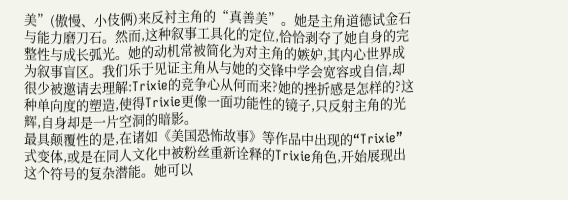美”(傲慢、小伎俩)来反衬主角的“真善美”。她是主角道德试金石与能力磨刀石。然而,这种叙事工具化的定位,恰恰剥夺了她自身的完整性与成长弧光。她的动机常被简化为对主角的嫉妒,其内心世界成为叙事盲区。我们乐于见证主角从与她的交锋中学会宽容或自信,却很少被邀请去理解:Trixie的竞争心从何而来?她的挫折感是怎样的?这种单向度的塑造,使得Trixie更像一面功能性的镜子,只反射主角的光辉,自身却是一片空洞的暗影。
最具颠覆性的是,在诸如《美国恐怖故事》等作品中出现的“Trixie”式变体,或是在同人文化中被粉丝重新诠释的Trixie角色,开始展现出这个符号的复杂潜能。她可以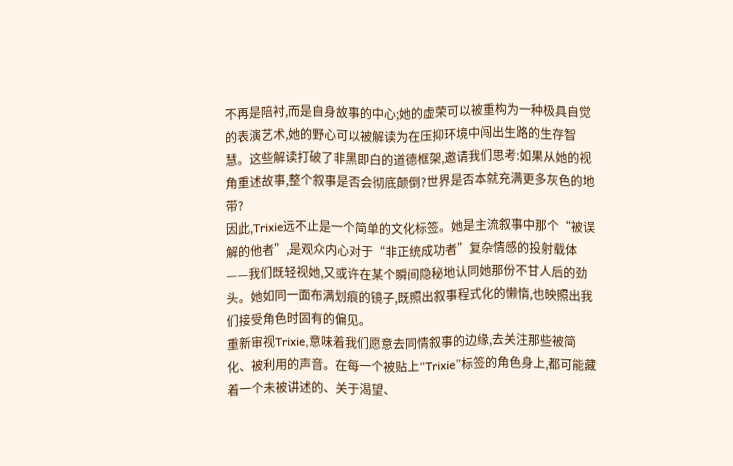不再是陪衬,而是自身故事的中心;她的虚荣可以被重构为一种极具自觉的表演艺术,她的野心可以被解读为在压抑环境中闯出生路的生存智慧。这些解读打破了非黑即白的道德框架,邀请我们思考:如果从她的视角重述故事,整个叙事是否会彻底颠倒?世界是否本就充满更多灰色的地带?
因此,Trixie远不止是一个简单的文化标签。她是主流叙事中那个“被误解的他者”,是观众内心对于“非正统成功者”复杂情感的投射载体——我们既轻视她,又或许在某个瞬间隐秘地认同她那份不甘人后的劲头。她如同一面布满划痕的镜子,既照出叙事程式化的懒惰,也映照出我们接受角色时固有的偏见。
重新审视Trixie,意味着我们愿意去同情叙事的边缘,去关注那些被简化、被利用的声音。在每一个被贴上“Trixie”标签的角色身上,都可能藏着一个未被讲述的、关于渴望、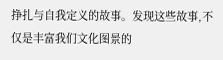挣扎与自我定义的故事。发现这些故事,不仅是丰富我们文化图景的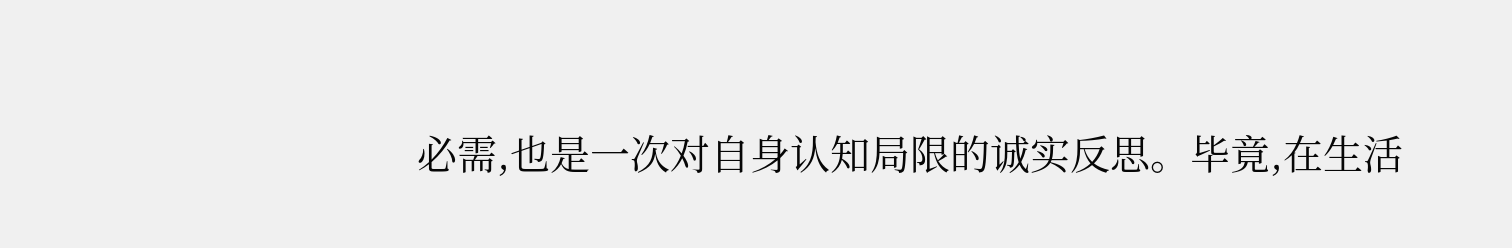必需,也是一次对自身认知局限的诚实反思。毕竟,在生活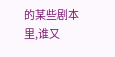的某些剧本里,谁又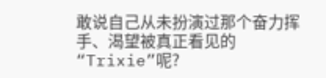敢说自己从未扮演过那个奋力挥手、渴望被真正看见的“Trixie”呢?